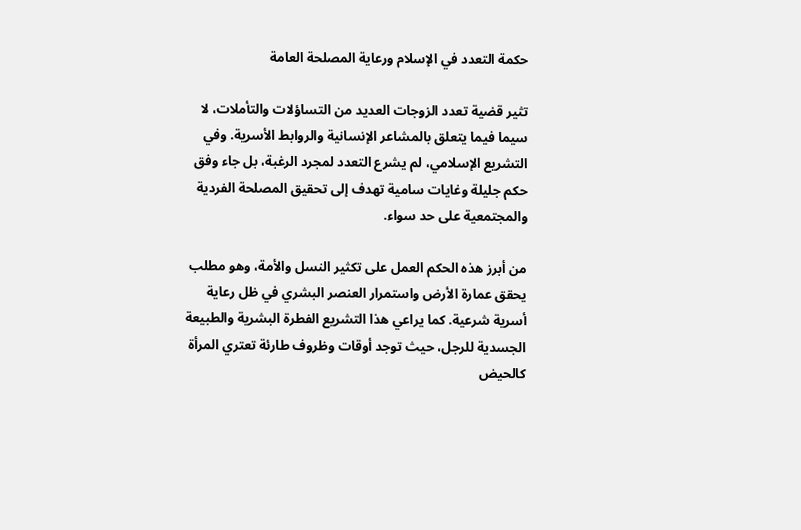حكمة التعدد في الإسلام ورعاية المصلحة العامة

تثير قضية تعدد الزوجات العديد من التساؤلات والتأملات، لا سيما فيما يتعلق بالمشاعر الإنسانية والروابط الأسرية. وفي التشريع الإسلامي، لم يشرع التعدد لمجرد الرغبة، بل جاء وفق حكم جليلة وغايات سامية تهدف إلى تحقيق المصلحة الفردية والمجتمعية على حد سواء.

من أبرز هذه الحكم العمل على تكثير النسل والأمة، وهو مطلب يحقق عمارة الأرض واستمرار العنصر البشري في ظل رعاية أسرية شرعية. كما يراعي هذا التشريع الفطرة البشرية والطبيعة الجسدية للرجل، حيث توجد أوقات وظروف طارئة تعتري المرأة كالحيض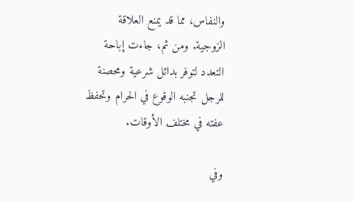والنفاس، مما قد يمنع العلاقة الزوجية. ومن ثم، جاءت إباحة التعدد لتوفر بدائل شرعية ومحصنة للرجل تجنبه الوقوع في الحرام وتحفظ عفته في مختلف الأوقات.

وفي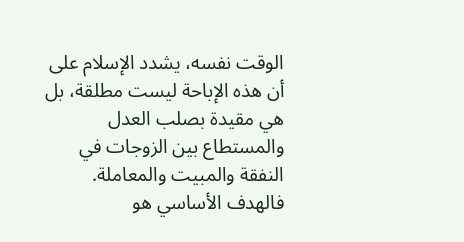الوقت نفسه، يشدد الإسلام على أن هذه الإباحة ليست مطلقة، بل هي مقيدة بصلب العدل والمستطاع بين الزوجات في النفقة والمبيت والمعاملة. فالهدف الأساسي هو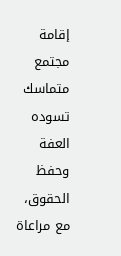إقامة مجتمع متماسك تسوده العفة وحفظ الحقوق، مع مراعاة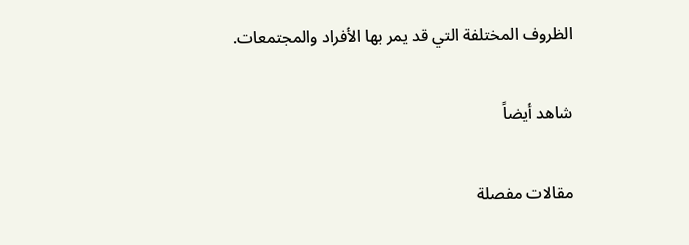الظروف المختلفة التي قد يمر بها الأفراد والمجتمعات.

شاهد أيضاً

مقالات مفصلة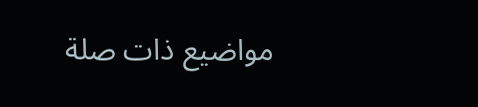مواضيع ذات صلة